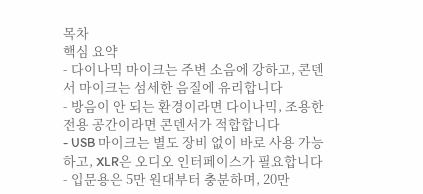목차
핵심 요약
- 다이나믹 마이크는 주변 소음에 강하고, 콘덴서 마이크는 섬세한 음질에 유리합니다
- 방음이 안 되는 환경이라면 다이나믹, 조용한 전용 공간이라면 콘덴서가 적합합니다
- USB 마이크는 별도 장비 없이 바로 사용 가능하고, XLR은 오디오 인터페이스가 필요합니다
- 입문용은 5만 원대부터 충분하며, 20만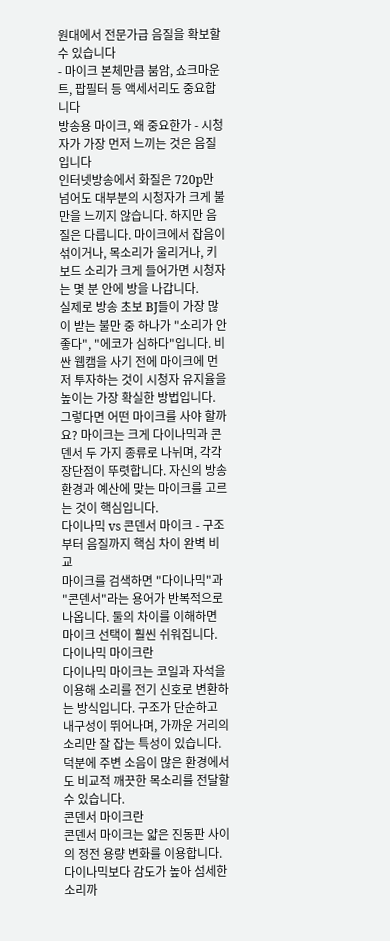원대에서 전문가급 음질을 확보할 수 있습니다
- 마이크 본체만큼 붐암, 쇼크마운트, 팝필터 등 액세서리도 중요합니다
방송용 마이크, 왜 중요한가 - 시청자가 가장 먼저 느끼는 것은 음질입니다
인터넷방송에서 화질은 720p만 넘어도 대부분의 시청자가 크게 불만을 느끼지 않습니다. 하지만 음질은 다릅니다. 마이크에서 잡음이 섞이거나, 목소리가 울리거나, 키보드 소리가 크게 들어가면 시청자는 몇 분 안에 방을 나갑니다.
실제로 방송 초보 BJ들이 가장 많이 받는 불만 중 하나가 "소리가 안 좋다", "에코가 심하다"입니다. 비싼 웹캠을 사기 전에 마이크에 먼저 투자하는 것이 시청자 유지율을 높이는 가장 확실한 방법입니다.
그렇다면 어떤 마이크를 사야 할까요? 마이크는 크게 다이나믹과 콘덴서 두 가지 종류로 나뉘며, 각각 장단점이 뚜렷합니다. 자신의 방송 환경과 예산에 맞는 마이크를 고르는 것이 핵심입니다.
다이나믹 vs 콘덴서 마이크 - 구조부터 음질까지 핵심 차이 완벽 비교
마이크를 검색하면 "다이나믹"과 "콘덴서"라는 용어가 반복적으로 나옵니다. 둘의 차이를 이해하면 마이크 선택이 훨씬 쉬워집니다.
다이나믹 마이크란
다이나믹 마이크는 코일과 자석을 이용해 소리를 전기 신호로 변환하는 방식입니다. 구조가 단순하고 내구성이 뛰어나며, 가까운 거리의 소리만 잘 잡는 특성이 있습니다. 덕분에 주변 소음이 많은 환경에서도 비교적 깨끗한 목소리를 전달할 수 있습니다.
콘덴서 마이크란
콘덴서 마이크는 얇은 진동판 사이의 정전 용량 변화를 이용합니다. 다이나믹보다 감도가 높아 섬세한 소리까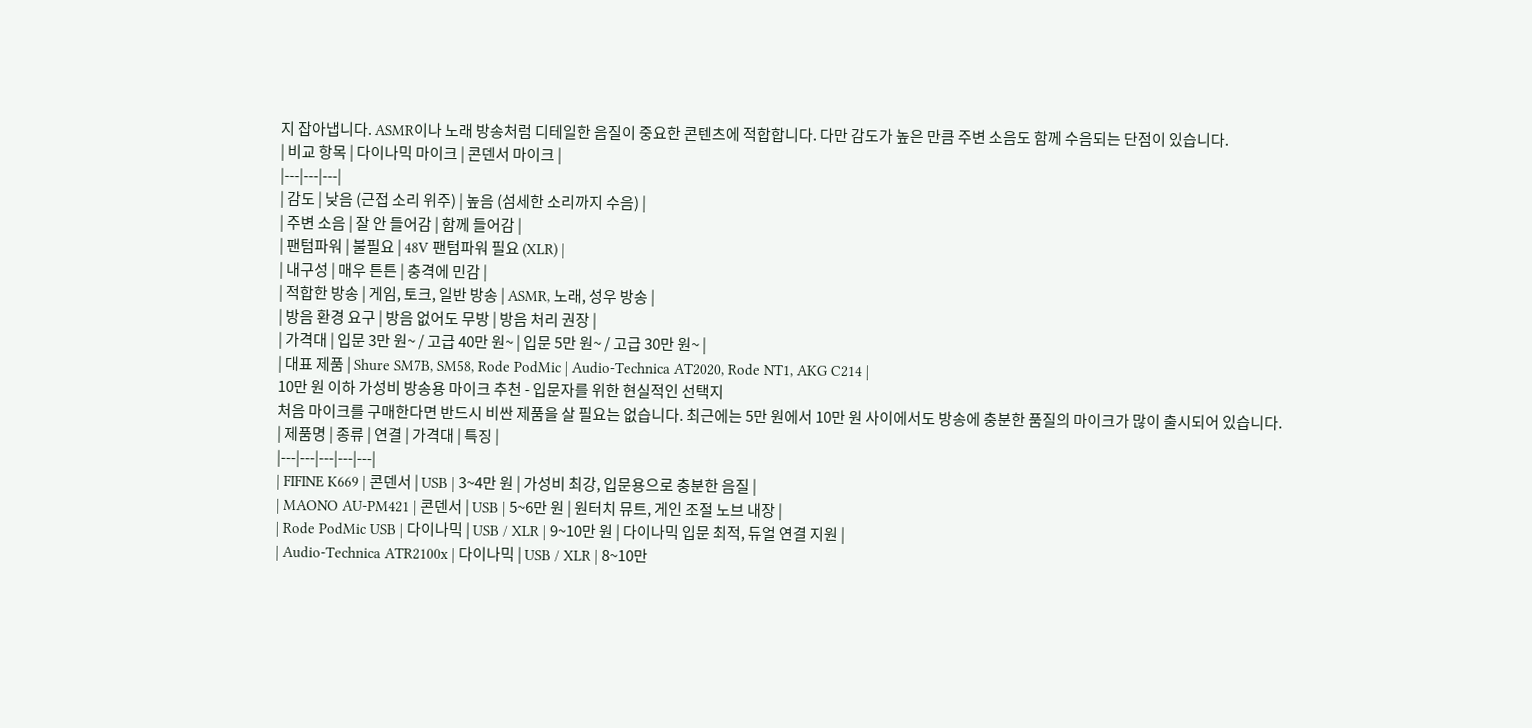지 잡아냅니다. ASMR이나 노래 방송처럼 디테일한 음질이 중요한 콘텐츠에 적합합니다. 다만 감도가 높은 만큼 주변 소음도 함께 수음되는 단점이 있습니다.
| 비교 항목 | 다이나믹 마이크 | 콘덴서 마이크 |
|---|---|---|
| 감도 | 낮음 (근접 소리 위주) | 높음 (섬세한 소리까지 수음) |
| 주변 소음 | 잘 안 들어감 | 함께 들어감 |
| 팬텀파워 | 불필요 | 48V 팬텀파워 필요 (XLR) |
| 내구성 | 매우 튼튼 | 충격에 민감 |
| 적합한 방송 | 게임, 토크, 일반 방송 | ASMR, 노래, 성우 방송 |
| 방음 환경 요구 | 방음 없어도 무방 | 방음 처리 권장 |
| 가격대 | 입문 3만 원~ / 고급 40만 원~ | 입문 5만 원~ / 고급 30만 원~ |
| 대표 제품 | Shure SM7B, SM58, Rode PodMic | Audio-Technica AT2020, Rode NT1, AKG C214 |
10만 원 이하 가성비 방송용 마이크 추천 - 입문자를 위한 현실적인 선택지
처음 마이크를 구매한다면 반드시 비싼 제품을 살 필요는 없습니다. 최근에는 5만 원에서 10만 원 사이에서도 방송에 충분한 품질의 마이크가 많이 출시되어 있습니다.
| 제품명 | 종류 | 연결 | 가격대 | 특징 |
|---|---|---|---|---|
| FIFINE K669 | 콘덴서 | USB | 3~4만 원 | 가성비 최강, 입문용으로 충분한 음질 |
| MAONO AU-PM421 | 콘덴서 | USB | 5~6만 원 | 원터치 뮤트, 게인 조절 노브 내장 |
| Rode PodMic USB | 다이나믹 | USB / XLR | 9~10만 원 | 다이나믹 입문 최적, 듀얼 연결 지원 |
| Audio-Technica ATR2100x | 다이나믹 | USB / XLR | 8~10만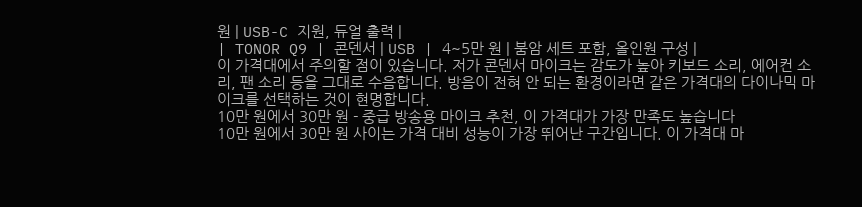원 | USB-C 지원, 듀얼 출력 |
| TONOR Q9 | 콘덴서 | USB | 4~5만 원 | 붐암 세트 포함, 올인원 구성 |
이 가격대에서 주의할 점이 있습니다. 저가 콘덴서 마이크는 감도가 높아 키보드 소리, 에어컨 소리, 팬 소리 등을 그대로 수음합니다. 방음이 전혀 안 되는 환경이라면 같은 가격대의 다이나믹 마이크를 선택하는 것이 현명합니다.
10만 원에서 30만 원 - 중급 방송용 마이크 추천, 이 가격대가 가장 만족도 높습니다
10만 원에서 30만 원 사이는 가격 대비 성능이 가장 뛰어난 구간입니다. 이 가격대 마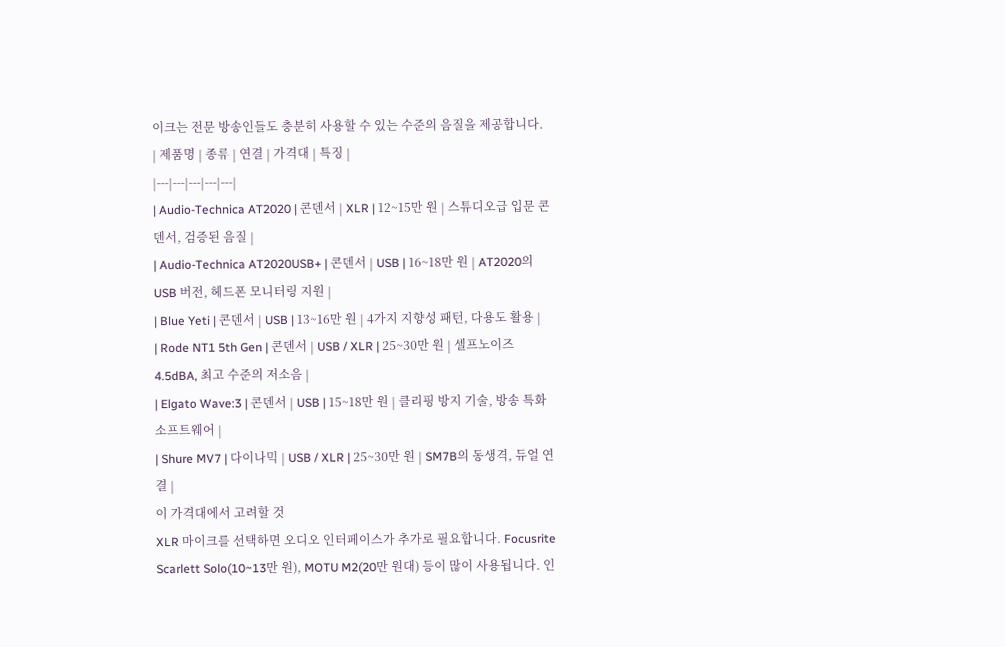이크는 전문 방송인들도 충분히 사용할 수 있는 수준의 음질을 제공합니다.
| 제품명 | 종류 | 연결 | 가격대 | 특징 |
|---|---|---|---|---|
| Audio-Technica AT2020 | 콘덴서 | XLR | 12~15만 원 | 스튜디오급 입문 콘덴서, 검증된 음질 |
| Audio-Technica AT2020USB+ | 콘덴서 | USB | 16~18만 원 | AT2020의 USB 버전, 헤드폰 모니터링 지원 |
| Blue Yeti | 콘덴서 | USB | 13~16만 원 | 4가지 지향성 패턴, 다용도 활용 |
| Rode NT1 5th Gen | 콘덴서 | USB / XLR | 25~30만 원 | 셀프노이즈 4.5dBA, 최고 수준의 저소음 |
| Elgato Wave:3 | 콘덴서 | USB | 15~18만 원 | 클리핑 방지 기술, 방송 특화 소프트웨어 |
| Shure MV7 | 다이나믹 | USB / XLR | 25~30만 원 | SM7B의 동생격, 듀얼 연결 |
이 가격대에서 고려할 것
XLR 마이크를 선택하면 오디오 인터페이스가 추가로 필요합니다. Focusrite Scarlett Solo(10~13만 원), MOTU M2(20만 원대) 등이 많이 사용됩니다. 인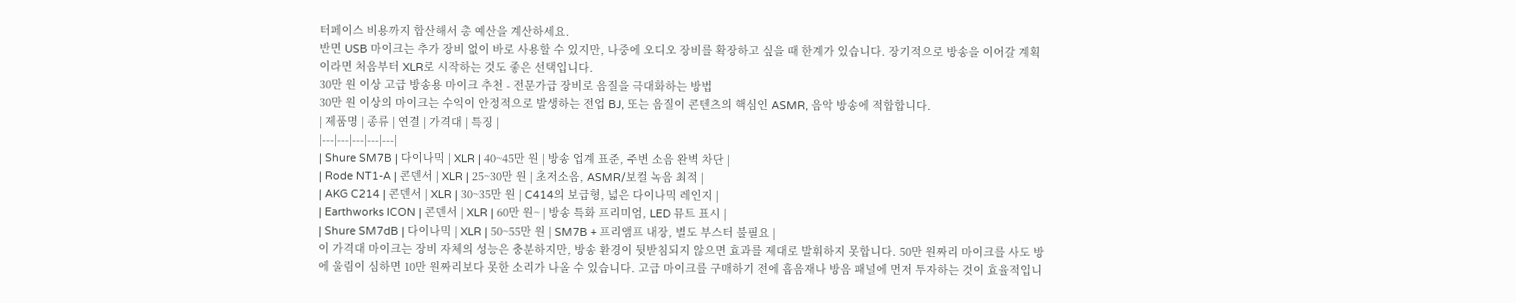터페이스 비용까지 합산해서 총 예산을 계산하세요.
반면 USB 마이크는 추가 장비 없이 바로 사용할 수 있지만, 나중에 오디오 장비를 확장하고 싶을 때 한계가 있습니다. 장기적으로 방송을 이어갈 계획이라면 처음부터 XLR로 시작하는 것도 좋은 선택입니다.
30만 원 이상 고급 방송용 마이크 추천 - 전문가급 장비로 음질을 극대화하는 방법
30만 원 이상의 마이크는 수익이 안정적으로 발생하는 전업 BJ, 또는 음질이 콘텐츠의 핵심인 ASMR, 음악 방송에 적합합니다.
| 제품명 | 종류 | 연결 | 가격대 | 특징 |
|---|---|---|---|---|
| Shure SM7B | 다이나믹 | XLR | 40~45만 원 | 방송 업계 표준, 주변 소음 완벽 차단 |
| Rode NT1-A | 콘덴서 | XLR | 25~30만 원 | 초저소음, ASMR/보컬 녹음 최적 |
| AKG C214 | 콘덴서 | XLR | 30~35만 원 | C414의 보급형, 넓은 다이나믹 레인지 |
| Earthworks ICON | 콘덴서 | XLR | 60만 원~ | 방송 특화 프리미엄, LED 뮤트 표시 |
| Shure SM7dB | 다이나믹 | XLR | 50~55만 원 | SM7B + 프리앰프 내장, 별도 부스터 불필요 |
이 가격대 마이크는 장비 자체의 성능은 충분하지만, 방송 환경이 뒷받침되지 않으면 효과를 제대로 발휘하지 못합니다. 50만 원짜리 마이크를 사도 방에 울림이 심하면 10만 원짜리보다 못한 소리가 나올 수 있습니다. 고급 마이크를 구매하기 전에 흡음재나 방음 패널에 먼저 투자하는 것이 효율적입니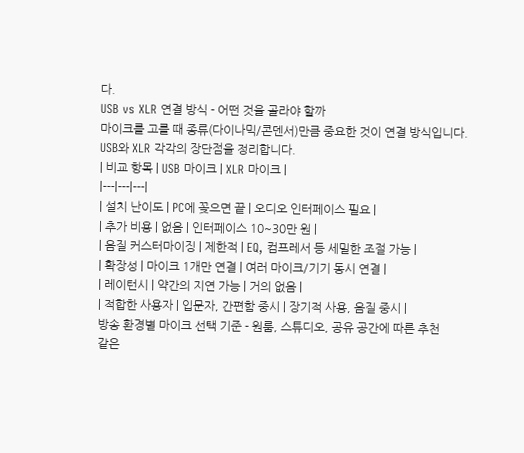다.
USB vs XLR 연결 방식 - 어떤 것을 골라야 할까
마이크를 고를 때 종류(다이나믹/콘덴서)만큼 중요한 것이 연결 방식입니다. USB와 XLR 각각의 장단점을 정리합니다.
| 비교 항목 | USB 마이크 | XLR 마이크 |
|---|---|---|
| 설치 난이도 | PC에 꽂으면 끝 | 오디오 인터페이스 필요 |
| 추가 비용 | 없음 | 인터페이스 10~30만 원 |
| 음질 커스터마이징 | 제한적 | EQ, 컴프레서 등 세밀한 조절 가능 |
| 확장성 | 마이크 1개만 연결 | 여러 마이크/기기 동시 연결 |
| 레이턴시 | 약간의 지연 가능 | 거의 없음 |
| 적합한 사용자 | 입문자, 간편함 중시 | 장기적 사용, 음질 중시 |
방송 환경별 마이크 선택 기준 - 원룸, 스튜디오, 공유 공간에 따른 추천
같은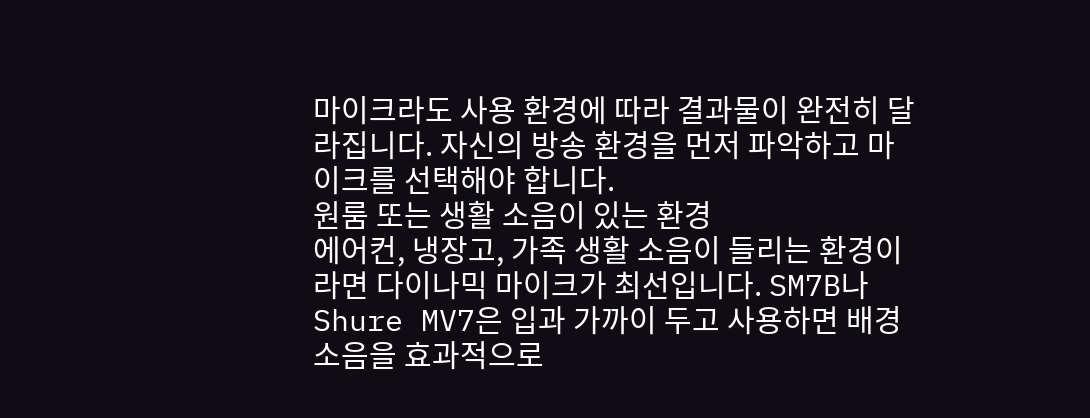마이크라도 사용 환경에 따라 결과물이 완전히 달라집니다. 자신의 방송 환경을 먼저 파악하고 마이크를 선택해야 합니다.
원룸 또는 생활 소음이 있는 환경
에어컨, 냉장고, 가족 생활 소음이 들리는 환경이라면 다이나믹 마이크가 최선입니다. SM7B나 Shure MV7은 입과 가까이 두고 사용하면 배경 소음을 효과적으로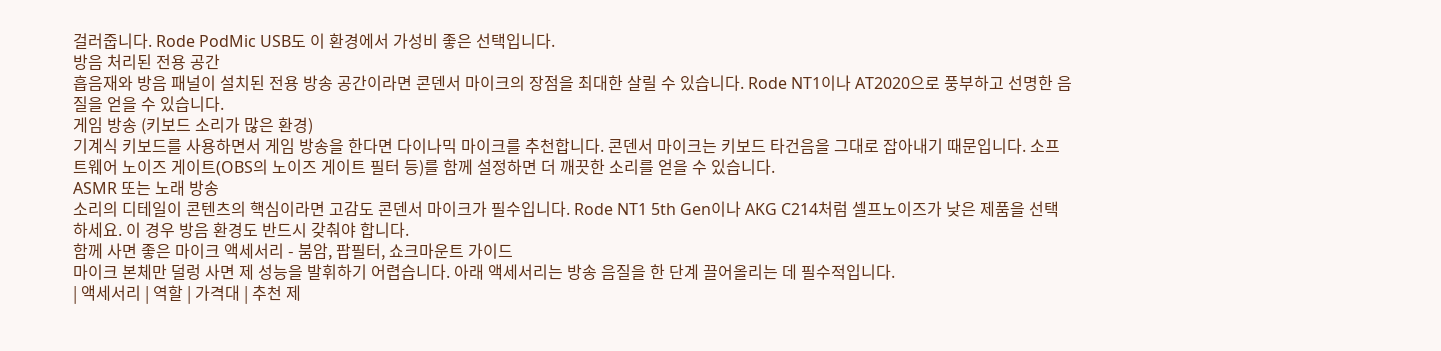걸러줍니다. Rode PodMic USB도 이 환경에서 가성비 좋은 선택입니다.
방음 처리된 전용 공간
흡음재와 방음 패널이 설치된 전용 방송 공간이라면 콘덴서 마이크의 장점을 최대한 살릴 수 있습니다. Rode NT1이나 AT2020으로 풍부하고 선명한 음질을 얻을 수 있습니다.
게임 방송 (키보드 소리가 많은 환경)
기계식 키보드를 사용하면서 게임 방송을 한다면 다이나믹 마이크를 추천합니다. 콘덴서 마이크는 키보드 타건음을 그대로 잡아내기 때문입니다. 소프트웨어 노이즈 게이트(OBS의 노이즈 게이트 필터 등)를 함께 설정하면 더 깨끗한 소리를 얻을 수 있습니다.
ASMR 또는 노래 방송
소리의 디테일이 콘텐츠의 핵심이라면 고감도 콘덴서 마이크가 필수입니다. Rode NT1 5th Gen이나 AKG C214처럼 셀프노이즈가 낮은 제품을 선택하세요. 이 경우 방음 환경도 반드시 갖춰야 합니다.
함께 사면 좋은 마이크 액세서리 - 붐암, 팝필터, 쇼크마운트 가이드
마이크 본체만 덜렁 사면 제 성능을 발휘하기 어렵습니다. 아래 액세서리는 방송 음질을 한 단계 끌어올리는 데 필수적입니다.
| 액세서리 | 역할 | 가격대 | 추천 제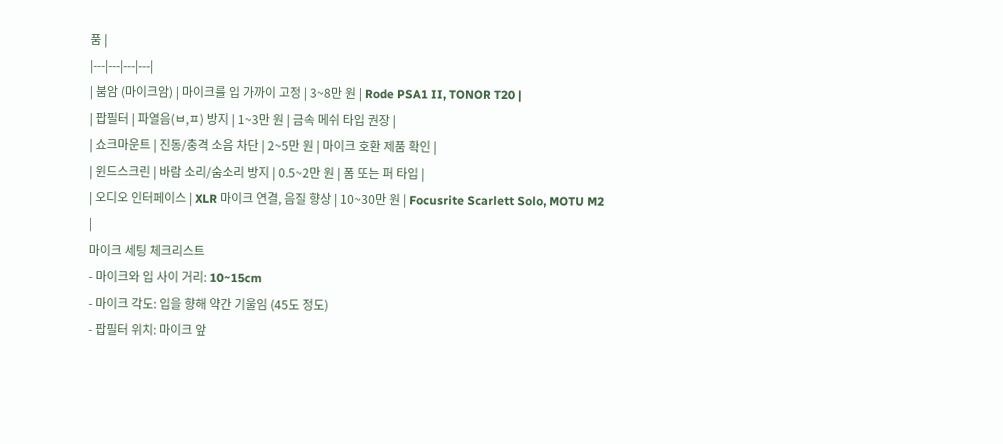품 |
|---|---|---|---|
| 붐암 (마이크암) | 마이크를 입 가까이 고정 | 3~8만 원 | Rode PSA1 II, TONOR T20 |
| 팝필터 | 파열음(ㅂ,ㅍ) 방지 | 1~3만 원 | 금속 메쉬 타입 권장 |
| 쇼크마운트 | 진동/충격 소음 차단 | 2~5만 원 | 마이크 호환 제품 확인 |
| 윈드스크린 | 바람 소리/숨소리 방지 | 0.5~2만 원 | 폼 또는 퍼 타입 |
| 오디오 인터페이스 | XLR 마이크 연결, 음질 향상 | 10~30만 원 | Focusrite Scarlett Solo, MOTU M2 |
마이크 세팅 체크리스트
- 마이크와 입 사이 거리: 10~15cm
- 마이크 각도: 입을 향해 약간 기울임 (45도 정도)
- 팝필터 위치: 마이크 앞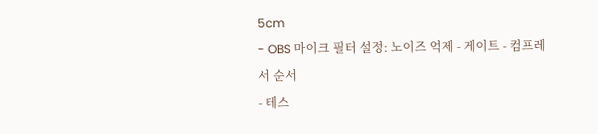5cm
- OBS 마이크 필터 설정: 노이즈 억제 - 게이트 - 컴프레서 순서
- 테스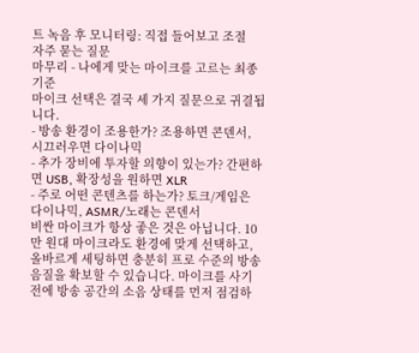트 녹음 후 모니터링: 직접 들어보고 조절
자주 묻는 질문
마무리 - 나에게 맞는 마이크를 고르는 최종 기준
마이크 선택은 결국 세 가지 질문으로 귀결됩니다.
- 방송 환경이 조용한가? 조용하면 콘덴서, 시끄러우면 다이나믹
- 추가 장비에 투자할 의향이 있는가? 간편하면 USB, 확장성을 원하면 XLR
- 주로 어떤 콘텐츠를 하는가? 토크/게임은 다이나믹, ASMR/노래는 콘덴서
비싼 마이크가 항상 좋은 것은 아닙니다. 10만 원대 마이크라도 환경에 맞게 선택하고, 올바르게 세팅하면 충분히 프로 수준의 방송 음질을 확보할 수 있습니다. 마이크를 사기 전에 방송 공간의 소음 상태를 먼저 점검하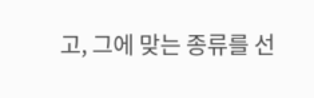고, 그에 맞는 종류를 선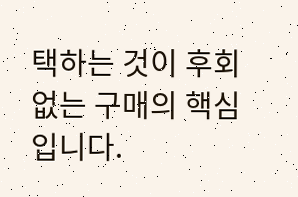택하는 것이 후회 없는 구매의 핵심입니다.